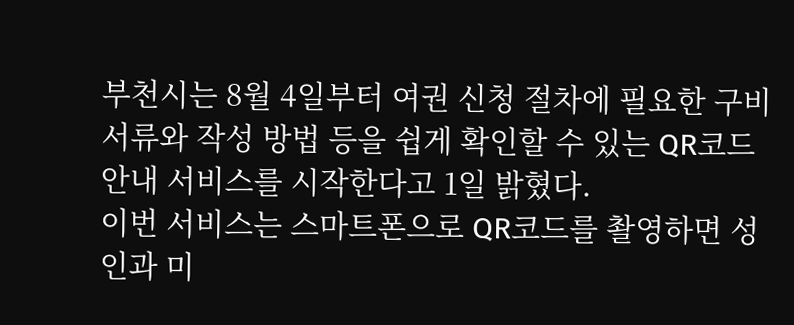부천시는 8월 4일부터 여권 신청 절차에 필요한 구비서류와 작성 방법 등을 쉽게 확인할 수 있는 QR코드 안내 서비스를 시작한다고 1일 밝혔다.
이번 서비스는 스마트폰으로 QR코드를 촬영하면 성인과 미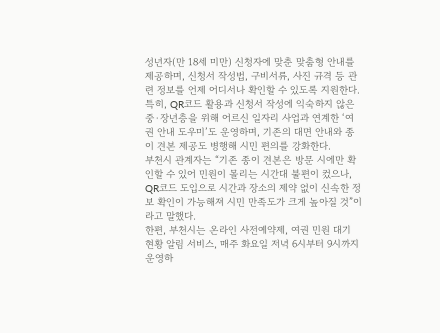성년자(만 18세 미만) 신청자에 맞춘 맞춤형 안내를 제공하며, 신청서 작성법, 구비서류, 사진 규격 등 관련 정보를 언제 어디서나 확인할 수 있도록 지원한다.
특히, QR코드 활용과 신청서 작성에 익숙하지 않은 중·장년층을 위해 어르신 일자리 사업과 연계한 ‘여권 안내 도우미’도 운영하며, 기존의 대면 안내와 종이 견본 제공도 병행해 시민 편의를 강화한다.
부천시 관계자는 “기존 종이 견본은 방문 시에만 확인할 수 있어 민원이 몰리는 시간대 불편이 컸으나, QR코드 도입으로 시간과 장소의 제약 없이 신속한 정보 확인이 가능해져 시민 만족도가 크게 높아질 것”이라고 말했다.
한편, 부천시는 온라인 사전예약제, 여권 민원 대기 현황 알림 서비스, 매주 화요일 저녁 6시부터 9시까지 운영하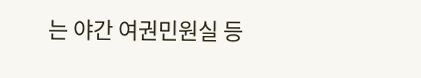는 야간 여권민원실 등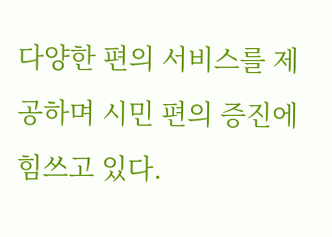다양한 편의 서비스를 제공하며 시민 편의 증진에 힘쓰고 있다.